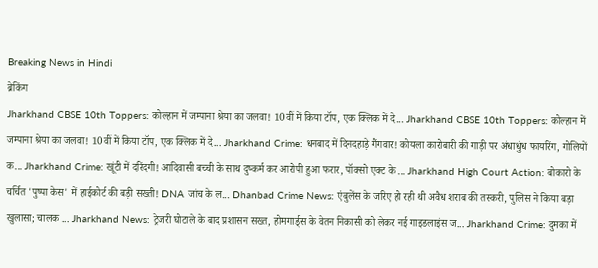Breaking News in Hindi
ब्रेकिंग
Jharkhand CBSE 10th Toppers: कोल्हान में जम्पाना श्रेया का जलवा! 10वीं में किया टॉप, एक क्लिक में दे... Jharkhand CBSE 10th Toppers: कोल्हान में जम्पाना श्रेया का जलवा! 10वीं में किया टॉप, एक क्लिक में दे... Jharkhand Crime: धनबाद में दिनदहाड़े गैंगवार! कोयला कारोबारी की गाड़ी पर अंधाधुंध फायरिंग, गोलियों क... Jharkhand Crime: खूंटी में दरिंदगी! आदिवासी बच्ची के साथ दुष्कर्म कर आरोपी हुआ फरार, पॉक्सो एक्ट के ... Jharkhand High Court Action: बोकारो के चर्चित 'पुष्पा केस' में हाईकोर्ट की बड़ी सख्ती! DNA जांच के ल... Dhanbad Crime News: एंबुलेंस के जरिए हो रही थी अवैध शराब की तस्करी, पुलिस ने किया बड़ा खुलासा; चालक ... Jharkhand News: ट्रेजरी घोटाले के बाद प्रशासन सख्त, होमगार्ड्स के वेतन निकासी को लेकर नई गाइडलाइंस ज... Jharkhand Crime: दुमका में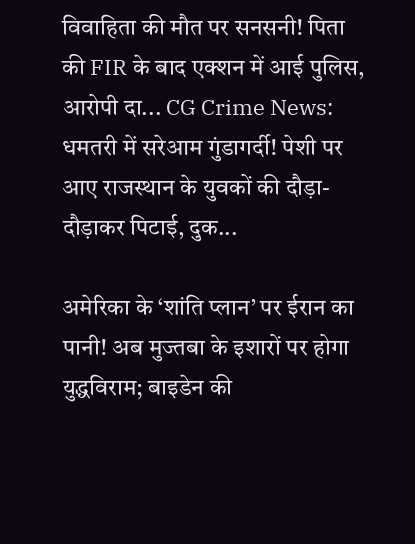विवाहिता की मौत पर सनसनी! पिता की FIR के बाद एक्शन में आई पुलिस, आरोपी दा... CG Crime News: धमतरी में सरेआम गुंडागर्दी! पेशी पर आए राजस्थान के युवकों की दौड़ा-दौड़ाकर पिटाई, दुक...

अमेरिका के ‘शांति प्लान’ पर ईरान का पानी! अब मुज्तबा के इशारों पर होगा युद्धविराम; बाइडेन की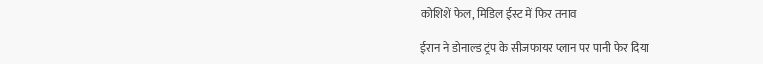कोशिशें फेल, मिडिल ईस्ट में फिर तनाव

ईरान ने डोनाल्ड ट्रंप के सीजफायर प्लान पर पानी फेर दिया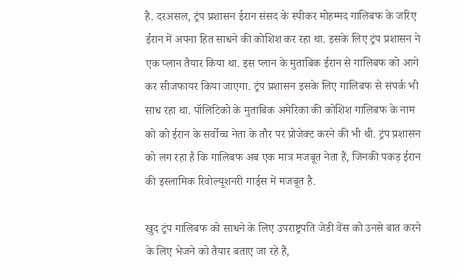है. दरअसल, ट्रंप प्रशासन ईरान संसद के स्पीकर मोहम्मद गालिबफ के जरिए ईरान में अपना हित साधने की कोशिश कर रहा था. इसके लिए ट्रंप प्रशासन ने एक प्लान तैयार किया था. इस प्लान के मुताबिक ईरान से गालिबफ को आगे कर सीजफायर किया जाएगा. ट्रंप प्रशासन इसके लिए गालिबफ से संपर्क भी साध रहा था. पॉलिटिको के मुताबिक अमेरिका की कोशिश गालिबफ के नाम को को ईरान के सर्वोच्च नेता के तौर पर प्रोजेक्ट करने की भी थी. ट्रंप प्रशासन को लग रहा है कि गालिबफ अब एक मात्र मजबूत नेता हैं, जिनकी पकड़ ईरान की इस्लामिक रिवोल्यूशनरी गार्ड्स में मजबूत है.

खुद ट्रंप गालिबफ को साधने के लिए उपराष्ट्रपति जेडी वेंस को उनसे बात करने के लिए भेजने को तैयार बताए जा रहे हैं,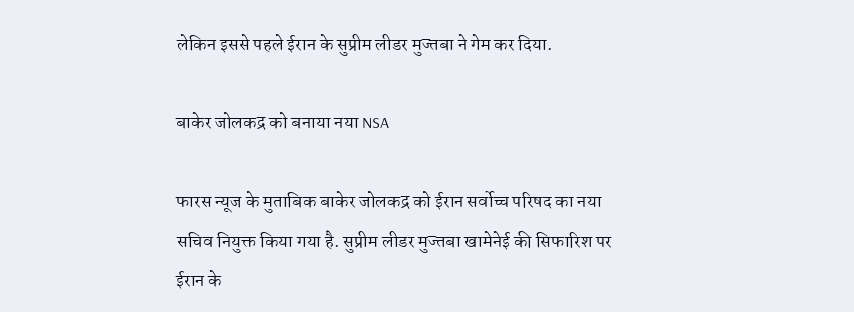लेकिन इससे पहले ईरान के सुप्रीम लीडर मुज्तबा ने गेम कर दिया.

बाकेर जोलकद्र को बनाया नया NSA

फारस न्यूज के मुताबिक बाकेर जोलकद्र को ईरान सर्वोच्च परिषद का नया सचिव नियुक्त किया गया है. सुप्रीम लीडर मुज्तबा खामेनेई की सिफारिश पर ईरान के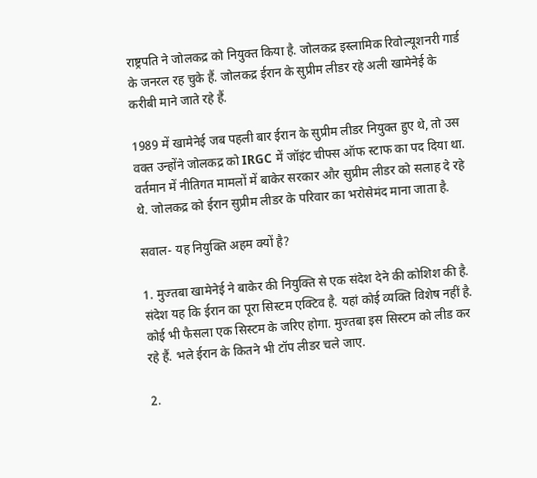राष्ट्रपति ने जोलकद्र को नियुक्त किया है. जोलकद्र इस्लामिक रिवोल्यूशनरी गार्ड के जनरल रह चुके हैं. जोलकद्र ईरान के सुप्रीम लीडर रहे अली खामेनेई के करीबी माने जाते रहे हैं.

1989 में खामेनेई जब पहली बार ईरान के सुप्रीम लीडर नियुक्त हुए थे, तो उस वक्त उन्होंने जोलकद्र को IRGC में जॉइंट चीफ्स ऑफ स्टाफ का पद दिया था. वर्तमान में नीतिगत मामलों में बाकेर सरकार और सुप्रीम लीडर को सलाह दे रहे थे. जोलकद्र को ईरान सुप्रीम लीडर के परिवार का भरोसेमंद माना जाता है.

सवाल- यह नियुक्ति अहम क्यों है?

1. मुज्तबा खामेनेई ने बाकेर की नियुक्ति से एक संदेश देने की कोशिश की है. संदेश यह कि ईरान का पूरा सिस्टम एक्टिव है. यहां कोई व्यक्ति विशेष नहीं है. कोई भी फैसला एक सिस्टम के जरिए होगा. मुज्तबा इस सिस्टम को लीड कर रहे हैं. भले ईरान के कितने भी टॉप लीडर चले जाए.

2.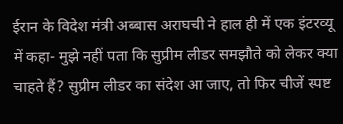ईरान के विदेश मंत्री अब्बास अराघची ने हाल ही में एक इंटरव्यू में कहा- मुझे नहीं पता कि सुप्रीम लीडर समझौते को लेकर क्या चाहते हैं? सुप्रीम लीडर का संदेश आ जाए, तो फिर चीजें स्पष्ट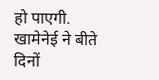हो पाएगी. खामेनेई ने बीते दिनों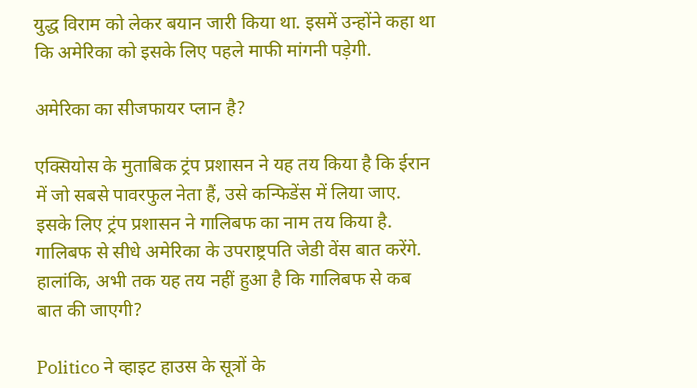युद्ध विराम को लेकर बयान जारी किया था. इसमें उन्होंने कहा था कि अमेरिका को इसके लिए पहले माफी मांगनी पड़ेगी.

अमेरिका का सीजफायर प्लान है?

एक्सियोस के मुताबिक ट्रंप प्रशासन ने यह तय किया है कि ईरान में जो सबसे पावरफुल नेता हैं, उसे कन्फिडेंस में लिया जाए. इसके लिए ट्रंप प्रशासन ने गालिबफ का नाम तय किया है. गालिबफ से सीधे अमेरिका के उपराष्ट्रपति जेडी वेंस बात करेंगे. हालांकि, अभी तक यह तय नहीं हुआ है कि गालिबफ से कब बात की जाएगी?

Politico ने व्हाइट हाउस के सूत्रों के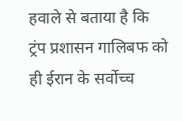हवाले से बताया है कि ट्रंप प्रशासन गालिबफ को ही ईरान के सर्वोच्च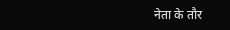नेता के तौर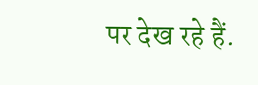पर देख रहे हैं.